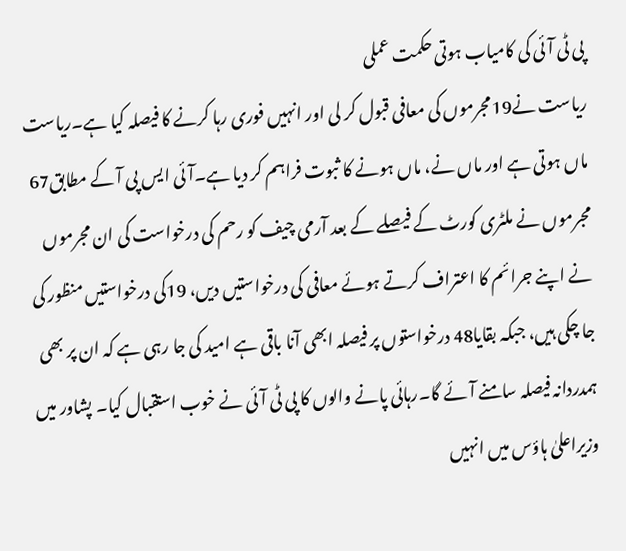پی ٹی آئی کی کامیاب ہوتی حکمت عملی
ریاست نے19مجرموں کی معافی قبول کر لی اور انہیں فوری رہا کرنے کا فیصلہ کیا ہے۔ریاست ماں ہوتی ہے اور ماں نے، ماں ہونے کا ثبوت فراہم کر دیا ہے۔آئی ایس پی آ کے مطابق67 مجرموں نے ملٹری کورٹ کے فیصلے کے بعد آرمی چیف کو رحم کی درخواست کی ان مجرموں نے اپنے جرائم کا اعتراف کرتے ہوئے معافی کی درخواستیں دیں، 19کی درخواستیں منظور کی جا چکی ہیں، جبکہ بقایا48 درخواستوں پر فیصلہ ابھی آنا باقی ہے امید کی جا رہی ہے کہ ان پر بھی ہمدردانہ فیصلہ سامنے آئے گا۔رہائی پانے والوں کا پی ٹی آئی نے خوب استقبال کیا۔ پشاور میں وزیراعلیٰ ہاؤس میں انہیں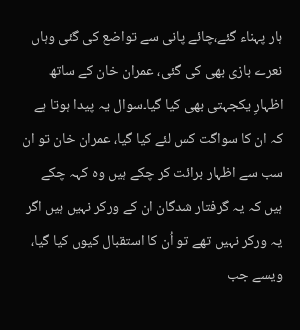ہار پہناء گئے،چائے پانی سے تواضع کی گئی وہاں نعرے بازی بھی کی گئی، عمران خان کے ساتھ اظہارِ یکجہتی بھی کیا گیا۔سوال یہ پیدا ہوتا ہے کہ ان کا سواگت کس لئے کیا گیا، عمران خان تو ان سب سے اظہار برائت کر چکے ہیں وہ کہہ چکے ہیں کہ یہ گرفتار شدگان ان کے ورکر نہیں ہیں اگر یہ ورکر نہیں تھے تو اُن کا استقبال کیوں کیا گیا، ویسے جب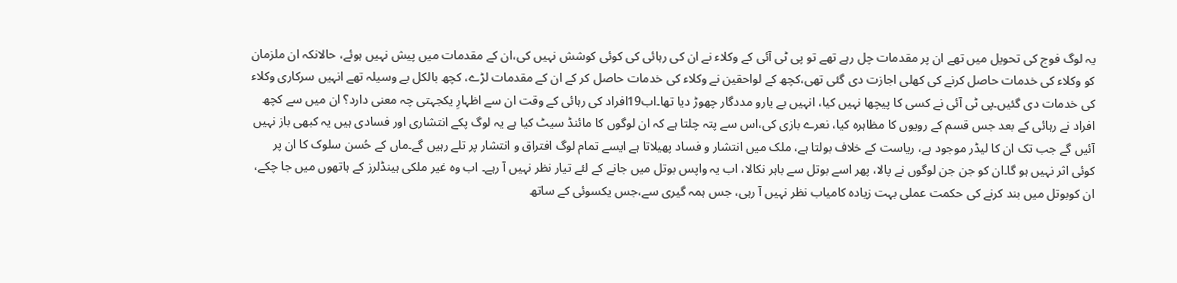یہ لوگ فوج کی تحویل میں تھے ان پر مقدمات چل رہے تھے تو پی ٹی آئی کے وکلاء نے ان کی رہائی کی کوئی کوشش نہیں کی،ان کے مقدمات میں پیش نہیں ہوئے، حالانکہ ان ملزمان کو وکلاء کی خدمات حاصل کرنے کی کھلی اجازت دی گئی تھی،کچھ کے لواحقین نے وکلاء کی خدمات حاصل کر کے ان کے مقدمات لڑے، کچھ بالکل بے وسیلہ تھے انہیں سرکاری وکلاء کی خدمات دی گئیں۔پی ٹی آئی نے کسی کا پیچھا نہیں کیا، انہیں بے یارو مددگار چھوڑ دیا تھا۔اب19افراد کی رہائی کے وقت ان سے اظہارِ یکجہتی چہ معنی دارد؟ ان میں سے کچھ افراد نے رہائی کے بعد جس قسم کے رویوں کا مظاہرہ کیا، نعرے بازی کی،اس سے پتہ چلتا ہے کہ ان لوگوں کا مائنڈ سیٹ کیا ہے یہ لوگ پکے انتشاری اور فسادی ہیں یہ کبھی باز نہیں آئیں گے جب تک ان کا لیڈر موجود ہے، ریاست کے خلاف بولتا ہے، ملک میں انتشار و فساد پھیلاتا ہے ایسے تمام لوگ افتراق و انتشار پر تلے رہیں گے۔ماں کے حُسن سلوک کا ان پر کوئی اثر نہیں ہو گا۔ان کو جن جن لوگوں نے پالا، پھر اسے بوتل سے باہر نکالا، اب یہ واپس بوتل میں جانے کے لئے تیار نظر نہیں آ رہے۔ اب وہ غیر ملکی ہینڈلرز کے ہاتھوں میں جا چکے، ان کوبوتل میں بند کرنے کی حکمت عملی بہت زیادہ کامیاب نظر نہیں آ رہی، جس ہمہ گیری سے،جس یکسوئی کے ساتھ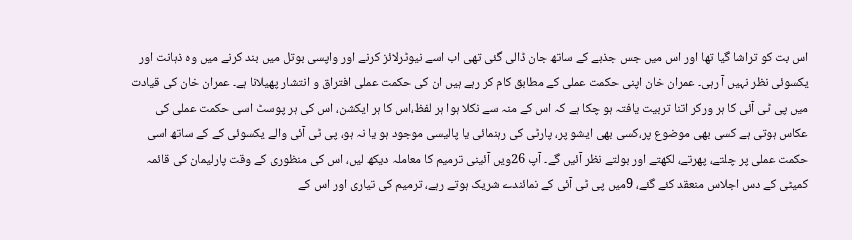اس بت کو تراشا گیا تھا اور اس میں جس جذبے کے ساتھ جان ڈالی گئی تھی اب اسے نیوٹرلائز کرنے اور واپسی بوتل میں بند کرنے میں وہ ذہانت اور یکسوئی نظر نہیں آ رہی۔ عمران خان اپنی حکمت عملی کے مطابق کام کر رہے ہیں ان کی حکمت عملی افتراق و انتشار پھیلانا ہے۔ عمران خان کی قیادت میں پی ٹی آئی کا ہر ورکر اتنا تربیت یافتہ ہو چکا ہے کہ اس کے منہ سے نکلا ہوا ہر لفظ،اس کا ہر ایکشن، اس کی ہر پوسٹ اسی حکمت عملی کی عکاس ہوتی ہے کسی بھی موضوع پر،کسی بھی ایشو پر، پارٹی کی رہنمائی یا پالیسی موجود ہو یا نہ ہو، پی ٹی آئی والے یکسوئی کے کے ساتھ اسی حکمت عملی پر چلتے، پھرتے، لکھتے اور بولتے نظر آئیں گے۔ آپ 26ویں آئینی ترمیم کا معاملہ دیکھ لیں، اس کی منظوری کے وقت پارلیمان کی قائمہ کمیٹی کے دس اجلاس منعقد کئے گئے، 9میں پی ٹی آئی کے نمائندے شریک ہوتے رہے، ترمیم کی تیاری اور اس کے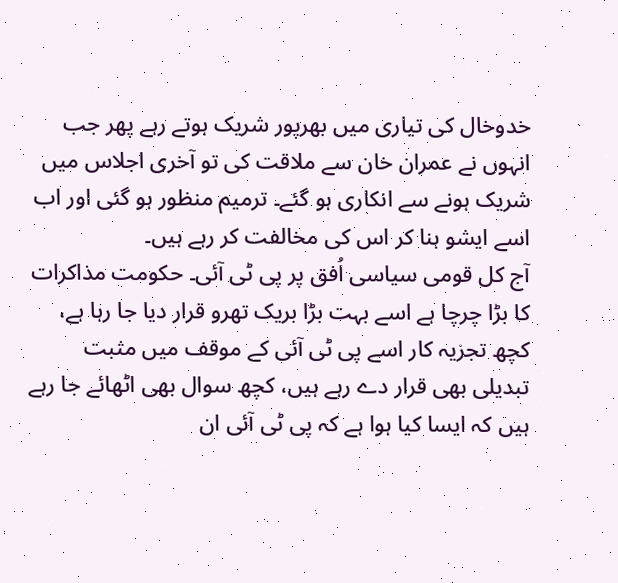خدوخال کی تیاری میں بھرپور شریک ہوتے رہے پھر جب انہوں نے عمران خان سے ملاقت کی تو آخری اجلاس میں شریک ہونے سے انکاری ہو گئے۔ ترمیم منظور ہو گئی اور اب اسے ایشو بنا کر اس کی مخالفت کر رہے ہیں۔
آج کل قومی سیاسی اُفق پر پی ٹی آئی۔ حکومت مذاکرات کا بڑا چرچا ہے اسے بہت بڑا بریک تھرو قرار دیا جا رہا ہے، کچھ تجزیہ کار اسے پی ٹی آئی کے موقف میں مثبت تبدیلی بھی قرار دے رہے ہیں، کچھ سوال بھی اٹھائے جا رہے ہیں کہ ایسا کیا ہوا ہے کہ پی ٹی آئی ان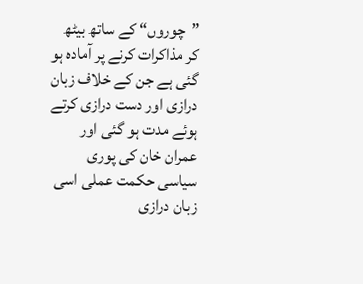”چوروں“ کے ساتھ بیٹھ کر مذاکرات کرنے پر آمادہ ہو گئی ہے جن کے خلاف زبان درازی اور دست درازی کرتے ہوئے مدت ہو گئی اور عمران خان کی پوری سیاسی حکمت عملی اسی زبان درازی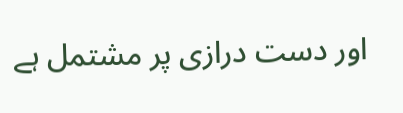اور دست درازی پر مشتمل ہے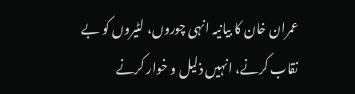عمران خان کا بیانیہ انہی چوروں، لٹیروں کو بے نقاب کرنے، انہیں ذلیل و خوار کرنے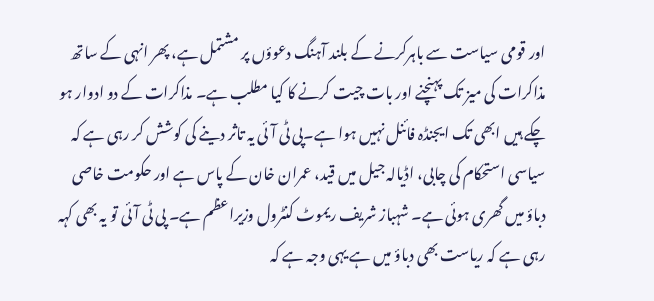اور قومی سیاست سے باہرکرنے کے بلند آہنگ دعوؤں پر مشتمل ہے، پھر انہی کے ساتھ مذاکرات کی میز تک پہنچنے اور بات چیت کرنے کا کیا مطلب ہے۔ مذاکرات کے دو ادوار ہو چکے ہیں ابھی تک ایجنڈہ فائنل نہیں ہوا ہے۔پی ٹی آئی یہ تاثر دینے کی کوشش کر رہی ہے کہ سیاسی استحکام کی چابی، اڈیالہ جیل میں قید، عمران خان کے پاس ہے اور حکومت خاصی دباؤ میں گھری ہوئی ہے۔ شہباز شریف ریموٹ کنٹرول وزیراعظم ہے۔ پی ٹی آئی تو یہ بھی کہہ رہی ہے کہ ریاست بھی دباؤ میں ہے یہی وجہ ہے کہ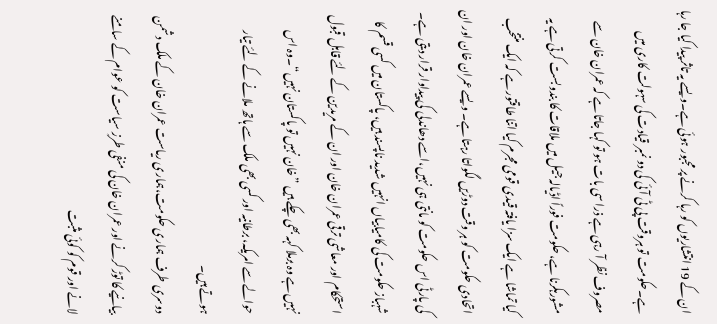ان کے 19 انتشاریوں کو رہا کرنے پر مجبور ہوئی ہے۔ویسے یہ تاثر پیدا کیا جا رہا ہے۔حکومت تو ہروقت پی ٹی آئی کی دو نمبر قیادت کی سہولت کاری میں مصروف نظر آ رہی ہے ذرا سی بات ہو تو کہا جاتا ہے کہ عمران خان سے مشورہکرنا ہے، حکومت فوراً اڈیالہ جیل میں ملاقات کا بندوبست کرتی ہے یہ کیا تماشا ہے ایک سزا یافتہ قیدی قومی مجرم کیا اتنا طاقتور ہے کہ ایک منتخب اتحادی حکومت کو ہر وقت دوڑیں لگواتا رہتا ہے۔ ویسے عمران خان اور ان کی پارٹی اس حکومت کو مانتی ہی نہیں،اسے دھاندلی کی پیداوار قرار دیتی ہے۔ شہباز حکومت کی کامیابیاں انہیں شدید ناپسند ہیں، پاکستان میں کسی قسم کا استحکام اور معاشی ترقی عمران خان اور ان کے مریدین کے لئے قابل قبول نہیں ہے وہ برملا کہہ بھی چکے ہیں ”خان نہیں تو پاکستان نہیں“۔وہ اس حوالے سے امریکہ، برطانیہ اور کسی بھی ملک سے ہاتھ ملانے کے لئے تیار ہوتے ہیں۔
دوسری طرف ہماری حکومت،ہماری ریاست عمران خان کے ملک دشمن بیانیے کا توڑ کرنے اور عمران خان کی منفی طرزِ سیاست کو عوام کے سامنے لانے اور قوم کو کوئی مثبت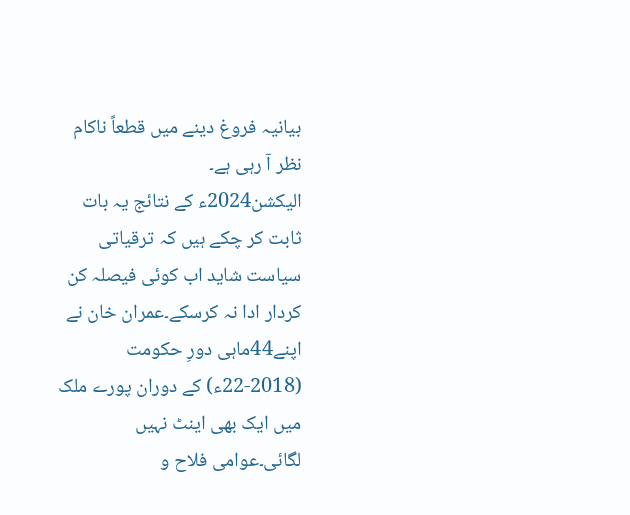بیانیہ فروغ دینے میں قطعاً ناکام نظر آ رہی ہے۔
الیکشن2024ء کے نتائج یہ بات ثابت کر چکے ہیں کہ ترقیاتی سیاست شاید اب کوئی فیصلہ کن کردار ادا نہ کرسکے۔عمران خان نے اپنے44ماہی دورِ حکومت (2018-22ء) کے دوران پورے ملک میں ایک بھی اینٹ نہیں لگائی۔عوامی فلاح و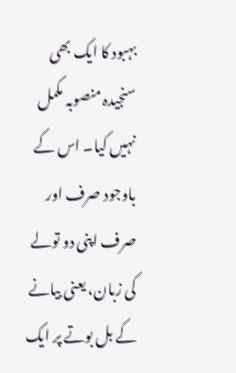بہبود کا ایک بھی سنجیدہ منصوبہ مکمل نہیں کیا۔ اس کے باوجود صرف اور صرف اپنی دو تولے کی زبان، یعنی بیانے کے بل بوتے پر ایک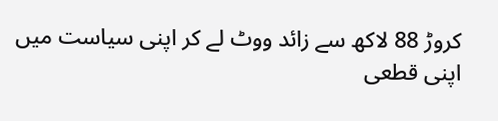کروڑ 88 لاکھ سے زائد ووٹ لے کر اپنی سیاست میں اپنی قطعی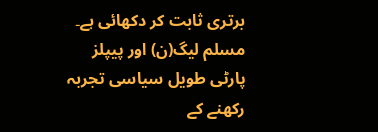برتری ثابت کر دکھائی ہے۔ مسلم لیگ(ن) اور پیپلز پارٹی طویل سیاسی تجربہ رکھنے کے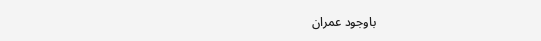باوجود عمران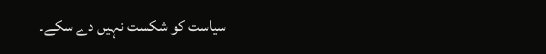سیاست کو شکست نہیں دے سکے۔